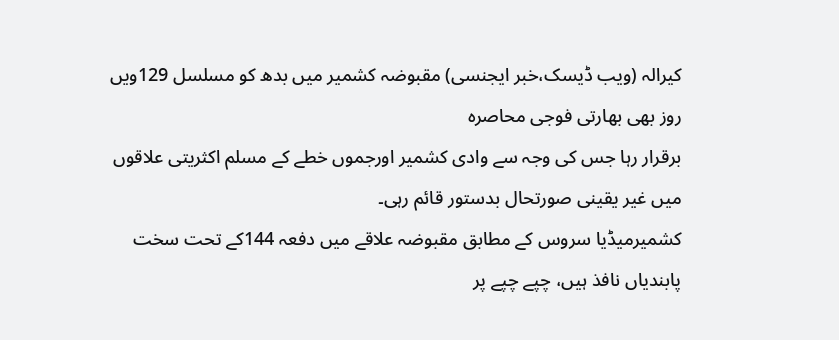کیرالہ (ویب ڈیسک،خبر ایجنسی) مقبوضہ کشمیر میں بدھ کو مسلسل 129ویں روز بھی بھارتی فوجی محاصرہ
برقرار رہا جس کی وجہ سے وادی کشمیر اورجموں خطے کے مسلم اکثریتی علاقوں میں غیر یقینی صورتحال بدستور قائم رہی۔
کشمیرمیڈیا سروس کے مطابق مقبوضہ علاقے میں دفعہ 144کے تحت سخت پابندیاں نافذ ہیں، چپے چپے پر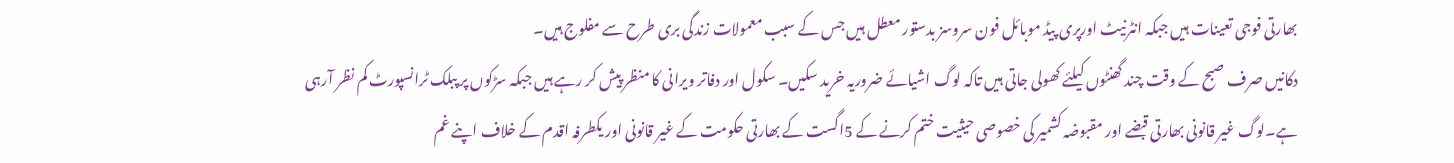بھارتی فوجی تعینات ہیں جبکہ انٹرنیٹ اورپری پیڈ موبائل فون سروسز بدستور معطل ہیں جس کے سبب معمولات زندگی بری طرح سے مفلوج ہیں۔
دکانیں صرف صبح کے وقت چند گھنٹوں کیلئے کھولی جاتی ہیں تاکہ لوگ اشیائے ضروریہ خرید سکیں۔ سکول اور دفاتر ویرانی کا منظر پیش کر رہے ہیں جبکہ سڑکوں پر پبلک ٹرانسپورٹ کم نظر آرہی ہے۔لوگ غیر قانونی بھارتی قبضے اور مقبوضہ کشمیر کی خصوصی حیثیت ختم کرنے کے 5اگست کے بھارتی حکومت کے غیر قانونی اور یکطرفہ اقدم کے خلاف اپنے غم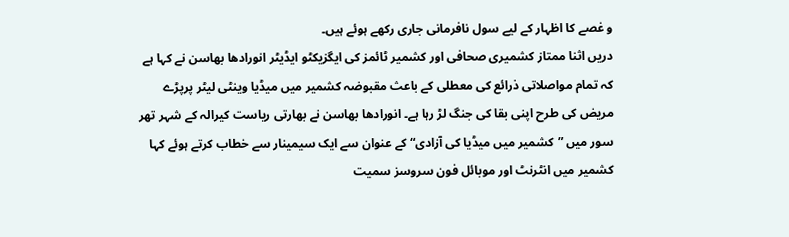و غصے کا اظہار کے لیے سول نافرمانی جاری رکھے ہوئے ہیں۔
دریں اثنا ممتاز کشمیری صحافی اور کشمیر ٹائمز کی ایگزیکٹو ایڈیٹر انورادھا بھاسن نے کہا ہے کہ تمام مواصلاتی ذرائع کی معطلی کے باعث مقبوضہ کشمیر میں میڈیا وینٹی لیٹر پرپڑے مریض کی طرح اپنی بقا کی جنگ لڑ رہا ہے۔ انورادھا بھاسن نے بھارتی ریاست کیرالہ کے شہر تھر سور میں ”کشمیر میں میڈیا کی آزادی“ کے عنوان سے ایک سیمینار سے خطاب کرتے ہوئے کہا کشمیر میں انٹرنٹ اور موبائل فون سروسز سمیت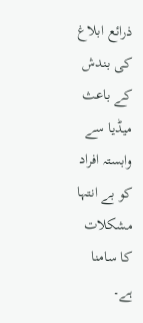ذرائع ابلاغ کی بندش کے باعث میڈیا سے وابستہ افراد کو بے انتہا مشکلات کا سامنا ہے۔